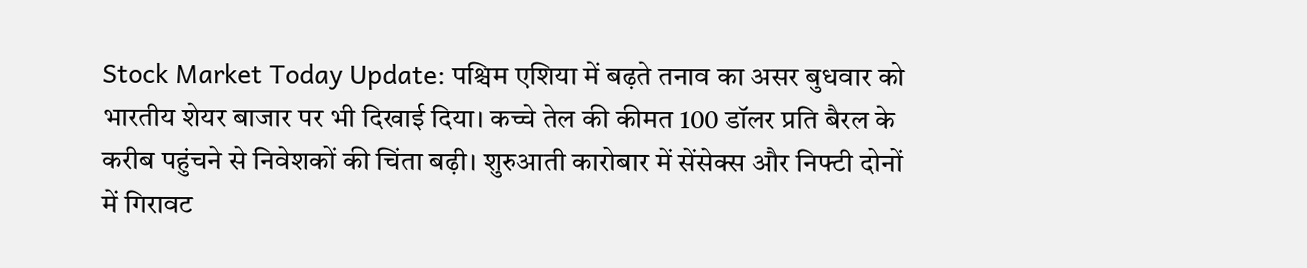Stock Market Today Update: पश्चिम एशिया में बढ़ते तनाव का असर बुधवार को भारतीय शेयर बाजार पर भी दिखाई दिया। कच्चे तेल की कीमत 100 डॉलर प्रति बैरल के करीब पहुंचने से निवेशकों की चिंता बढ़ी। शुरुआती कारोबार में सेंसेक्स और निफ्टी दोनों में गिरावट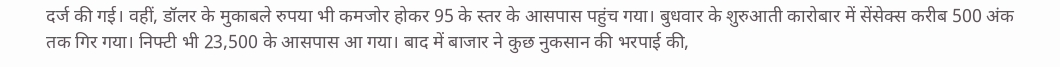दर्ज की गई। वहीं, डॉलर के मुकाबले रुपया भी कमजोर होकर 95 के स्तर के आसपास पहुंच गया। बुधवार के शुरुआती कारोबार में सेंसेक्स करीब 500 अंक तक गिर गया। निफ्टी भी 23,500 के आसपास आ गया। बाद में बाजार ने कुछ नुकसान की भरपाई की,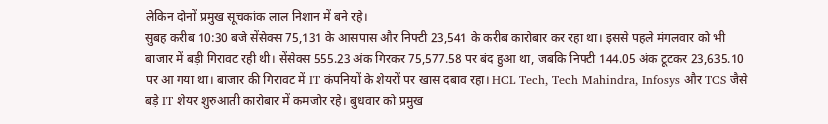लेकिन दोनों प्रमुख सूचकांक लाल निशान में बने रहे।
सुबह करीब 10:30 बजे सेंसेक्स 75,131 के आसपास और निफ्टी 23,541 के करीब कारोबार कर रहा था। इससे पहले मंगलवार को भी बाजार में बड़ी गिरावट रही थी। सेंसेक्स 555.23 अंक गिरकर 75,577.58 पर बंद हुआ था, जबकि निफ्टी 144.05 अंक टूटकर 23,635.10 पर आ गया था। बाजार की गिरावट में IT कंपनियों के शेयरों पर खास दबाव रहा। HCL Tech, Tech Mahindra, Infosys और TCS जैसे बड़े IT शेयर शुरुआती कारोबार में कमजोर रहे। बुधवार को प्रमुख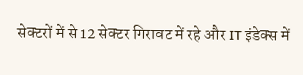सेक्टरों में से 12 सेक्टर गिरावट में रहे और IT इंडेक्स में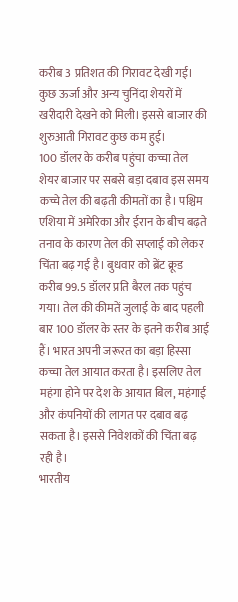करीब 3 प्रतिशत की गिरावट देखी गई। कुछ ऊर्जा और अन्य चुनिंदा शेयरों में खरीदारी देखने को मिली। इससे बाजार की शुरुआती गिरावट कुछ कम हुई।
100 डॉलर के करीब पहुंचा कच्चा तेल
शेयर बाजार पर सबसे बड़ा दबाव इस समय कच्चे तेल की बढ़ती कीमतों का है। पश्चिम एशिया में अमेरिका और ईरान के बीच बढ़ते तनाव के कारण तेल की सप्लाई को लेकर चिंता बढ़ गई है। बुधवार को ब्रेंट क्रूड करीब 99.5 डॉलर प्रति बैरल तक पहुंच गया। तेल की कीमतें जुलाई के बाद पहली बार 100 डॉलर के स्तर के इतने करीब आई हैं। भारत अपनी जरूरत का बड़ा हिस्सा कच्चा तेल आयात करता है। इसलिए तेल महंगा होने पर देश के आयात बिल, महंगाई और कंपनियों की लागत पर दबाव बढ़ सकता है। इससे निवेशकों की चिंता बढ़ रही है।
भारतीय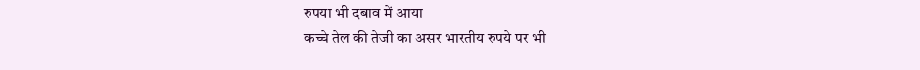रुपया भी दबाव में आया
कच्चे तेल की तेजी का असर भारतीय रुपये पर भी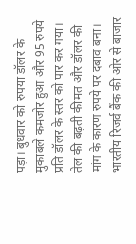पड़ा। बुधवार को रुपया डॉलर के मुकाबले कमजोर हुआ और 95 रुपये प्रति डॉलर के स्तर को पार कर गया। तेल की बढ़ती कीमत और डॉलर की मांग के कारण रुपये पर दबाव बना। भारतीय रिजर्व बैंक की ओर से बाजार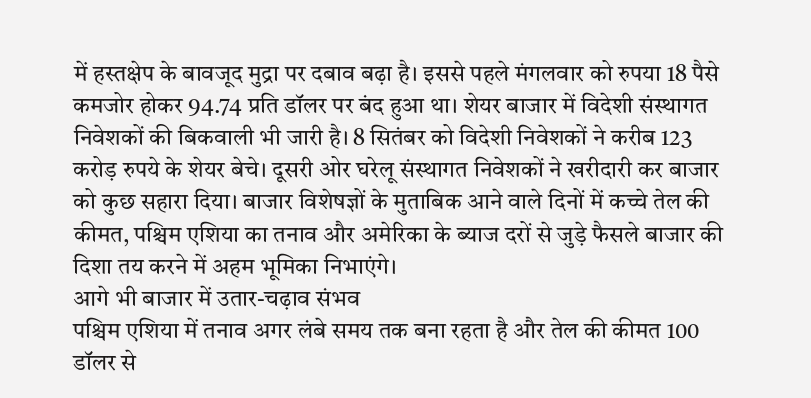में हस्तक्षेप के बावजूद मुद्रा पर दबाव बढ़ा है। इससे पहले मंगलवार को रुपया 18 पैसे कमजोर होकर 94.74 प्रति डॉलर पर बंद हुआ था। शेयर बाजार में विदेशी संस्थागत निवेशकों की बिकवाली भी जारी है। 8 सितंबर को विदेशी निवेशकों ने करीब 123 करोड़ रुपये के शेयर बेचे। दूसरी ओर घरेलू संस्थागत निवेशकों ने खरीदारी कर बाजार को कुछ सहारा दिया। बाजार विशेषज्ञों के मुताबिक आने वाले दिनों में कच्चे तेल की कीमत, पश्चिम एशिया का तनाव और अमेरिका के ब्याज दरों से जुड़े फैसले बाजार की दिशा तय करने में अहम भूमिका निभाएंगे।
आगे भी बाजार में उतार-चढ़ाव संभव
पश्चिम एशिया में तनाव अगर लंबे समय तक बना रहता है और तेल की कीमत 100 डॉलर से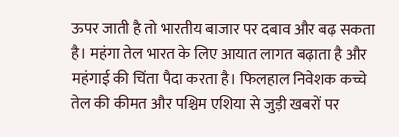ऊपर जाती है तो भारतीय बाजार पर दबाव और बढ़ सकता है। महंगा तेल भारत के लिए आयात लागत बढ़ाता है और महंगाई की चिंता पैदा करता है। फिलहाल निवेशक कच्चे तेल की कीमत और पश्चिम एशिया से जुड़ी खबरों पर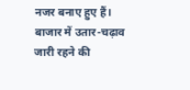नजर बनाए हुए हैं। बाजार में उतार-चढ़ाव जारी रहने की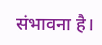संभावना है।